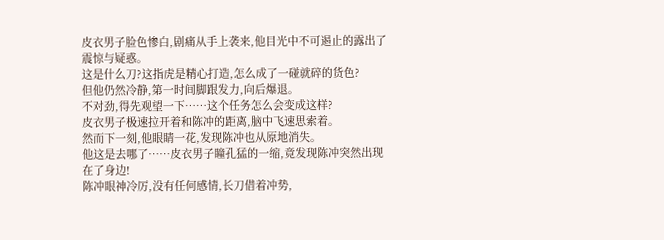皮衣男子脸色惨白,剧痛从手上袭来,他目光中不可遏止的露出了震惊与疑惑。
这是什么刀?这指虎是精心打造,怎么成了一碰就碎的货色?
但他仍然冷静,第一时间脚跟发力,向后爆退。
不对劲,得先观望一下……这个任务怎么会变成这样?
皮衣男子极速拉开着和陈冲的距离,脑中飞速思索着。
然而下一刻,他眼睛一花,发现陈冲也从原地消失。
他这是去哪了……皮衣男子瞳孔猛的一缩,竟发现陈冲突然出现在了身边!
陈冲眼神冷厉,没有任何感情,长刀借着冲势,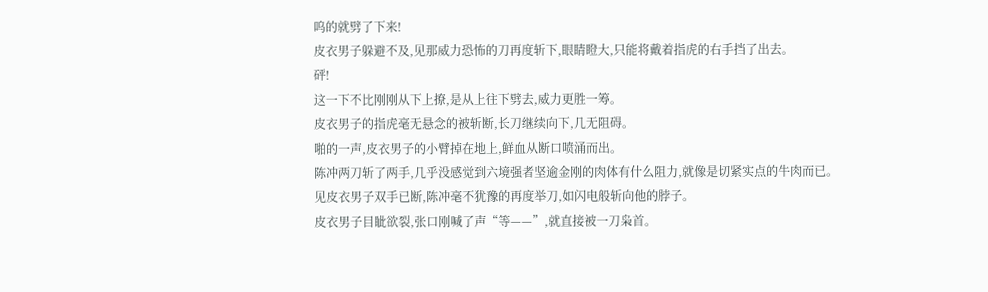呜的就劈了下来!
皮衣男子躲避不及,见那威力恐怖的刀再度斩下,眼睛瞪大,只能将戴着指虎的右手挡了出去。
砰!
这一下不比刚刚从下上撩,是从上往下劈去,威力更胜一筹。
皮衣男子的指虎毫无悬念的被斩断,长刀继续向下,几无阻碍。
啪的一声,皮衣男子的小臂掉在地上,鲜血从断口喷涌而出。
陈冲两刀斩了两手,几乎没感觉到六境强者坚逾金刚的肉体有什么阻力,就像是切紧实点的牛肉而已。
见皮衣男子双手已断,陈冲毫不犹豫的再度举刀,如闪电般斩向他的脖子。
皮衣男子目眦欲裂,张口刚喊了声“等——”,就直接被一刀枭首。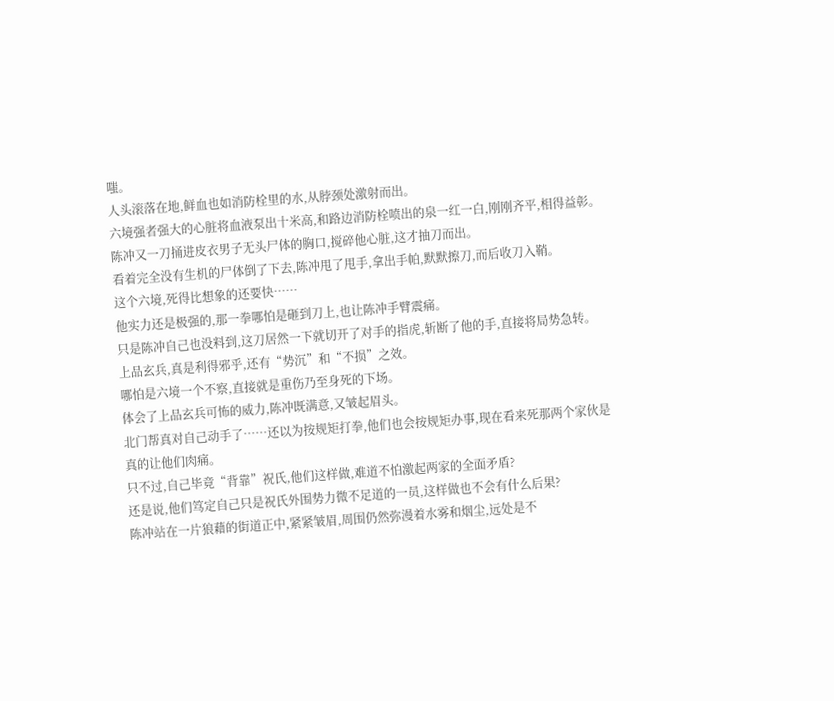嗤。
人头滚落在地,鲜血也如消防栓里的水,从脖颈处激射而出。
六境强者强大的心脏将血液泵出十米高,和路边消防栓喷出的泉一红一白,刚刚齐平,相得益彰。
陈冲又一刀捅进皮衣男子无头尸体的胸口,搅碎他心脏,这才抽刀而出。
看着完全没有生机的尸体倒了下去,陈冲甩了甩手,拿出手帕,默默擦刀,而后收刀入鞘。
这个六境,死得比想象的还要快……
他实力还是极强的,那一拳哪怕是砸到刀上,也让陈冲手臂震痛。
只是陈冲自己也没料到,这刀居然一下就切开了对手的指虎,斩断了他的手,直接将局势急转。
上品玄兵,真是利得邪乎,还有“势沉”和“不损”之效。
哪怕是六境一个不察,直接就是重伤乃至身死的下场。
体会了上品玄兵可怖的威力,陈冲既满意,又皱起眉头。
北门帮真对自己动手了……还以为按规矩打拳,他们也会按规矩办事,现在看来死那两个家伙是真的让他们肉痛。
只不过,自己毕竟“背靠”祝氏,他们这样做,难道不怕激起两家的全面矛盾?
还是说,他们笃定自己只是祝氏外围势力微不足道的一员,这样做也不会有什么后果?
陈冲站在一片狼藉的街道正中,紧紧皱眉,周围仍然弥漫着水雾和烟尘,远处是不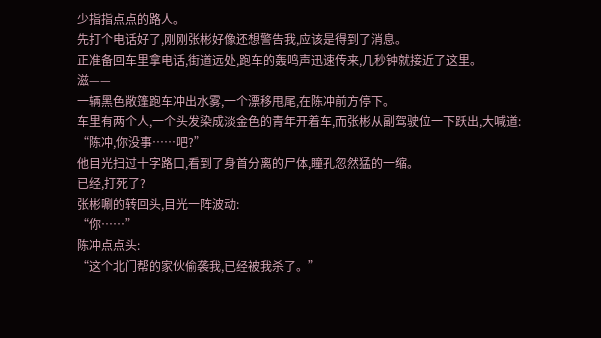少指指点点的路人。
先打个电话好了,刚刚张彬好像还想警告我,应该是得到了消息。
正准备回车里拿电话,街道远处,跑车的轰鸣声迅速传来,几秒钟就接近了这里。
滋——
一辆黑色敞篷跑车冲出水雾,一个漂移甩尾,在陈冲前方停下。
车里有两个人,一个头发染成淡金色的青年开着车,而张彬从副驾驶位一下跃出,大喊道:
“陈冲,你没事……吧?”
他目光扫过十字路口,看到了身首分离的尸体,瞳孔忽然猛的一缩。
已经,打死了?
张彬唰的转回头,目光一阵波动:
“你……”
陈冲点点头:
“这个北门帮的家伙偷袭我,已经被我杀了。”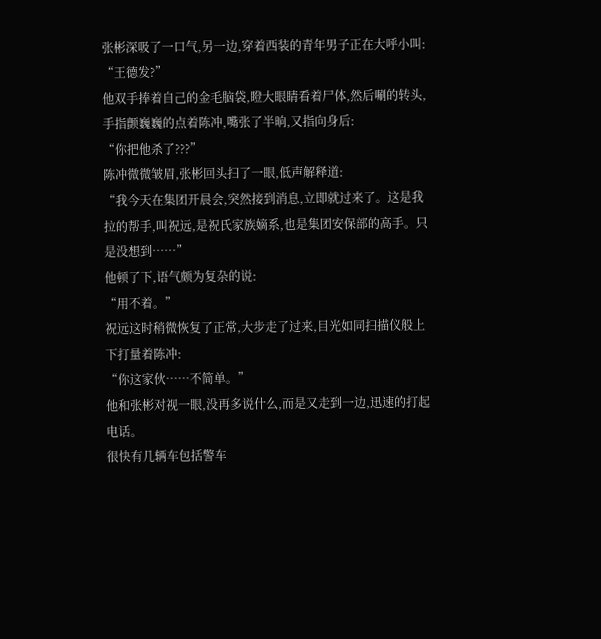张彬深吸了一口气,另一边,穿着西装的青年男子正在大呼小叫:
“王德发?”
他双手捧着自己的金毛脑袋,瞪大眼睛看着尸体,然后唰的转头,手指颤巍巍的点着陈冲,嘴张了半晌,又指向身后:
“你把他杀了???”
陈冲微微皱眉,张彬回头扫了一眼,低声解释道:
“我今天在集团开晨会,突然接到消息,立即就过来了。这是我拉的帮手,叫祝远,是祝氏家族嫡系,也是集团安保部的高手。只是没想到……”
他顿了下,语气颇为复杂的说:
“用不着。”
祝远这时稍微恢复了正常,大步走了过来,目光如同扫描仪般上下打量着陈冲:
“你这家伙……不简单。”
他和张彬对视一眼,没再多说什么,而是又走到一边,迅速的打起电话。
很快有几辆车包括警车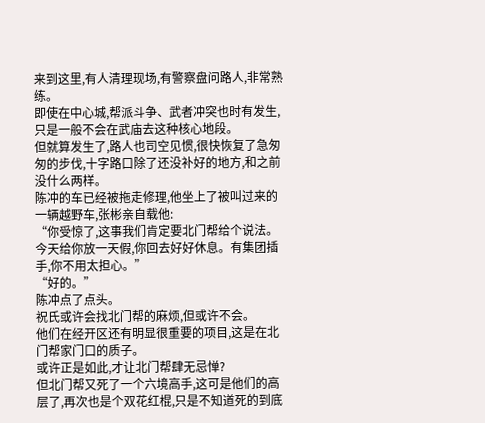来到这里,有人清理现场,有警察盘问路人,非常熟练。
即使在中心城,帮派斗争、武者冲突也时有发生,只是一般不会在武庙去这种核心地段。
但就算发生了,路人也司空见惯,很快恢复了急匆匆的步伐,十字路口除了还没补好的地方,和之前没什么两样。
陈冲的车已经被拖走修理,他坐上了被叫过来的一辆越野车,张彬亲自载他:
“你受惊了,这事我们肯定要北门帮给个说法。今天给你放一天假,你回去好好休息。有集团插手,你不用太担心。”
“好的。”
陈冲点了点头。
祝氏或许会找北门帮的麻烦,但或许不会。
他们在经开区还有明显很重要的项目,这是在北门帮家门口的质子。
或许正是如此,才让北门帮肆无忌惮?
但北门帮又死了一个六境高手,这可是他们的高层了,再次也是个双花红棍,只是不知道死的到底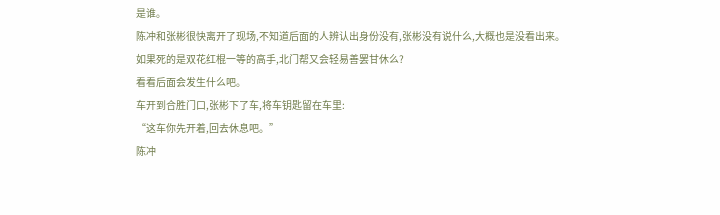是谁。
陈冲和张彬很快离开了现场,不知道后面的人辨认出身份没有,张彬没有说什么,大概也是没看出来。
如果死的是双花红棍一等的高手,北门帮又会轻易善罢甘休么?
看看后面会发生什么吧。
车开到合胜门口,张彬下了车,将车钥匙留在车里:
“这车你先开着,回去休息吧。”
陈冲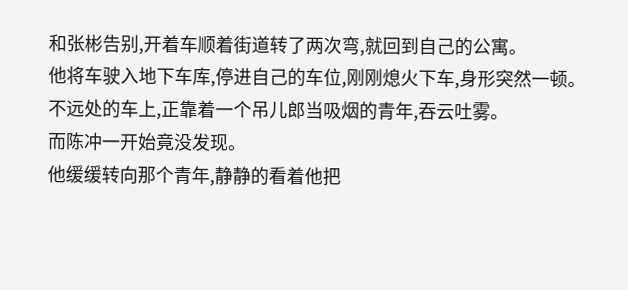和张彬告别,开着车顺着街道转了两次弯,就回到自己的公寓。
他将车驶入地下车库,停进自己的车位,刚刚熄火下车,身形突然一顿。
不远处的车上,正靠着一个吊儿郎当吸烟的青年,吞云吐雾。
而陈冲一开始竟没发现。
他缓缓转向那个青年,静静的看着他把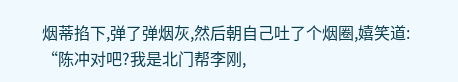烟蒂掐下,弹了弹烟灰,然后朝自己吐了个烟圈,嬉笑道:
“陈冲对吧?我是北门帮李刚,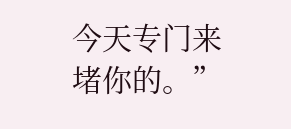今天专门来堵你的。”